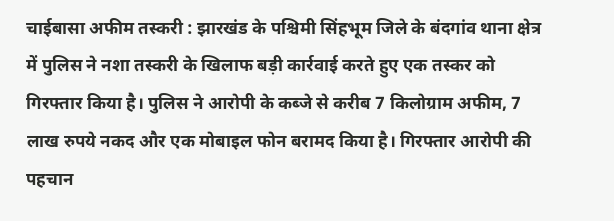चाईबासा अफीम तस्करी : झारखंड के पश्चिमी सिंहभूम जिले के बंदगांव थाना क्षेत्र में पुलिस ने नशा तस्करी के खिलाफ बड़ी कार्रवाई करते हुए एक तस्कर को गिरफ्तार किया है। पुलिस ने आरोपी के कब्जे से करीब 7 किलोग्राम अफीम, 7 लाख रुपये नकद और एक मोबाइल फोन बरामद किया है। गिरफ्तार आरोपी की पहचान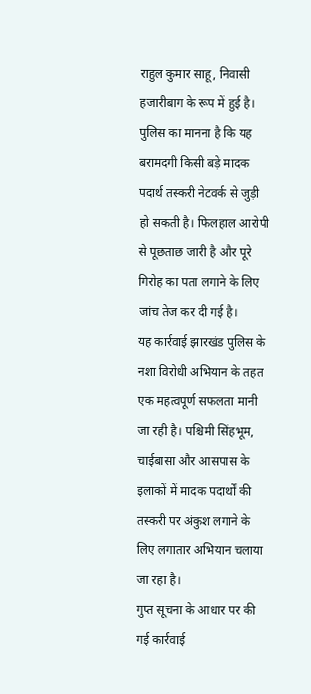राहुल कुमार साहू, निवासी हजारीबाग के रूप में हुई है। पुलिस का मानना है कि यह बरामदगी किसी बड़े मादक पदार्थ तस्करी नेटवर्क से जुड़ी हो सकती है। फिलहाल आरोपी से पूछताछ जारी है और पूरे गिरोह का पता लगाने के लिए जांच तेज कर दी गई है।
यह कार्रवाई झारखंड पुलिस के नशा विरोधी अभियान के तहत एक महत्वपूर्ण सफलता मानी जा रही है। पश्चिमी सिंहभूम, चाईबासा और आसपास के इलाकों में मादक पदार्थों की तस्करी पर अंकुश लगाने के लिए लगातार अभियान चलाया जा रहा है।
गुप्त सूचना के आधार पर की गई कार्रवाई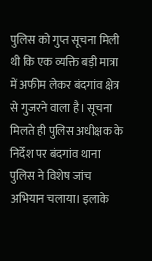पुलिस को गुप्त सूचना मिली थी कि एक व्यक्ति बड़ी मात्रा में अफीम लेकर बंदगांव क्षेत्र से गुजरने वाला है। सूचना मिलते ही पुलिस अधीक्षक के निर्देश पर बंदगांव थाना पुलिस ने विशेष जांच अभियान चलाया। इलाके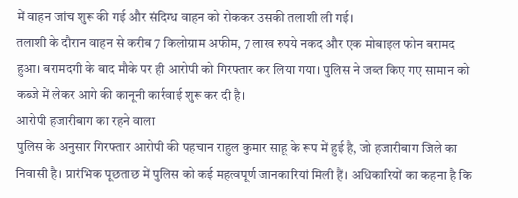में वाहन जांच शुरू की गई और संदिग्ध वाहन को रोककर उसकी तलाशी ली गई।
तलाशी के दौरान वाहन से करीब 7 किलोग्राम अफीम, 7 लाख रुपये नकद और एक मोबाइल फोन बरामद हुआ। बरामदगी के बाद मौके पर ही आरोपी को गिरफ्तार कर लिया गया। पुलिस ने जब्त किए गए सामान को कब्जे में लेकर आगे की कानूनी कार्रवाई शुरू कर दी है।
आरोपी हजारीबाग का रहने वाला
पुलिस के अनुसार गिरफ्तार आरोपी की पहचान राहुल कुमार साहू के रूप में हुई है, जो हजारीबाग जिले का निवासी है। प्रारंभिक पूछताछ में पुलिस को कई महत्वपूर्ण जानकारियां मिली हैं। अधिकारियों का कहना है कि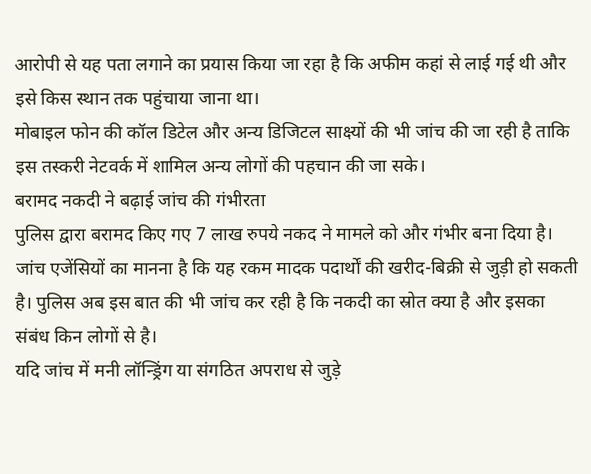आरोपी से यह पता लगाने का प्रयास किया जा रहा है कि अफीम कहां से लाई गई थी और इसे किस स्थान तक पहुंचाया जाना था।
मोबाइल फोन की कॉल डिटेल और अन्य डिजिटल साक्ष्यों की भी जांच की जा रही है ताकि इस तस्करी नेटवर्क में शामिल अन्य लोगों की पहचान की जा सके।
बरामद नकदी ने बढ़ाई जांच की गंभीरता
पुलिस द्वारा बरामद किए गए 7 लाख रुपये नकद ने मामले को और गंभीर बना दिया है। जांच एजेंसियों का मानना है कि यह रकम मादक पदार्थों की खरीद-बिक्री से जुड़ी हो सकती है। पुलिस अब इस बात की भी जांच कर रही है कि नकदी का स्रोत क्या है और इसका संबंध किन लोगों से है।
यदि जांच में मनी लॉन्ड्रिंग या संगठित अपराध से जुड़े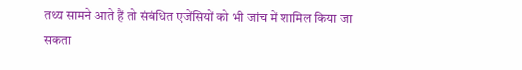तथ्य सामने आते हैं तो संबंधित एजेंसियों को भी जांच में शामिल किया जा सकता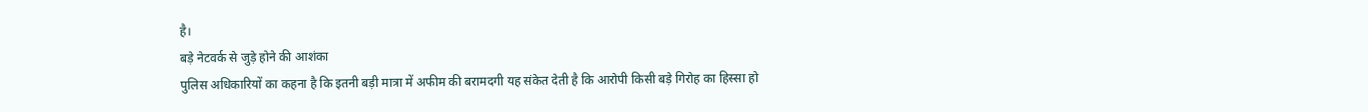है।
बड़े नेटवर्क से जुड़े होने की आशंका
पुलिस अधिकारियों का कहना है कि इतनी बड़ी मात्रा में अफीम की बरामदगी यह संकेत देती है कि आरोपी किसी बड़े गिरोह का हिस्सा हो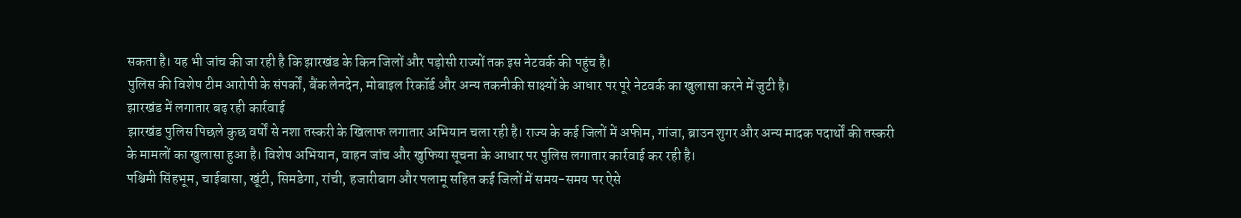सकता है। यह भी जांच की जा रही है कि झारखंड के किन जिलों और पड़ोसी राज्यों तक इस नेटवर्क की पहुंच है।
पुलिस की विशेष टीम आरोपी के संपर्कों, बैंक लेनदेन, मोबाइल रिकॉर्ड और अन्य तकनीकी साक्ष्यों के आधार पर पूरे नेटवर्क का खुलासा करने में जुटी है।
झारखंड में लगातार बढ़ रही कार्रवाई
झारखंड पुलिस पिछले कुछ वर्षों से नशा तस्करी के खिलाफ लगातार अभियान चला रही है। राज्य के कई जिलों में अफीम, गांजा, ब्राउन शुगर और अन्य मादक पदार्थों की तस्करी के मामलों का खुलासा हुआ है। विशेष अभियान, वाहन जांच और खुफिया सूचना के आधार पर पुलिस लगातार कार्रवाई कर रही है।
पश्चिमी सिंहभूम, चाईबासा, खूंटी, सिमडेगा, रांची, हजारीबाग और पलामू सहित कई जिलों में समय-समय पर ऐसे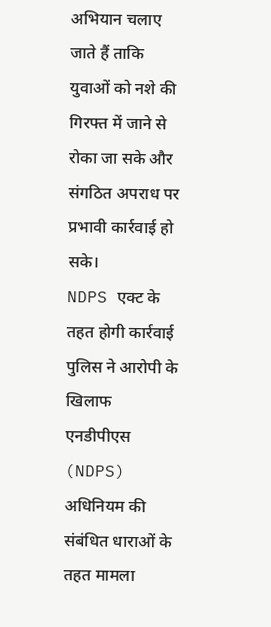अभियान चलाए जाते हैं ताकि युवाओं को नशे की गिरफ्त में जाने से रोका जा सके और संगठित अपराध पर प्रभावी कार्रवाई हो सके।
NDPS एक्ट के तहत होगी कार्रवाई
पुलिस ने आरोपी के खिलाफ एनडीपीएस (NDPS) अधिनियम की संबंधित धाराओं के तहत मामला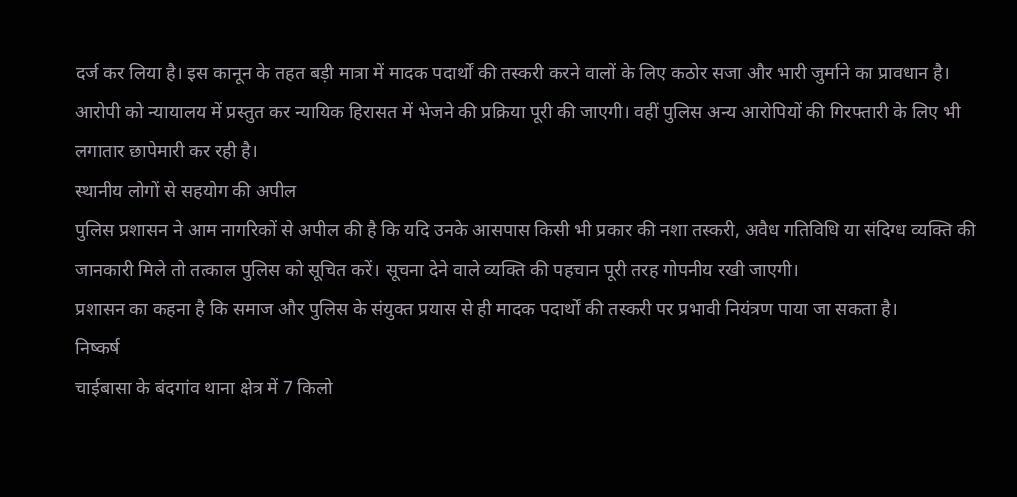दर्ज कर लिया है। इस कानून के तहत बड़ी मात्रा में मादक पदार्थों की तस्करी करने वालों के लिए कठोर सजा और भारी जुर्माने का प्रावधान है।
आरोपी को न्यायालय में प्रस्तुत कर न्यायिक हिरासत में भेजने की प्रक्रिया पूरी की जाएगी। वहीं पुलिस अन्य आरोपियों की गिरफ्तारी के लिए भी लगातार छापेमारी कर रही है।
स्थानीय लोगों से सहयोग की अपील
पुलिस प्रशासन ने आम नागरिकों से अपील की है कि यदि उनके आसपास किसी भी प्रकार की नशा तस्करी, अवैध गतिविधि या संदिग्ध व्यक्ति की जानकारी मिले तो तत्काल पुलिस को सूचित करें। सूचना देने वाले व्यक्ति की पहचान पूरी तरह गोपनीय रखी जाएगी।
प्रशासन का कहना है कि समाज और पुलिस के संयुक्त प्रयास से ही मादक पदार्थों की तस्करी पर प्रभावी नियंत्रण पाया जा सकता है।
निष्कर्ष
चाईबासा के बंदगांव थाना क्षेत्र में 7 किलो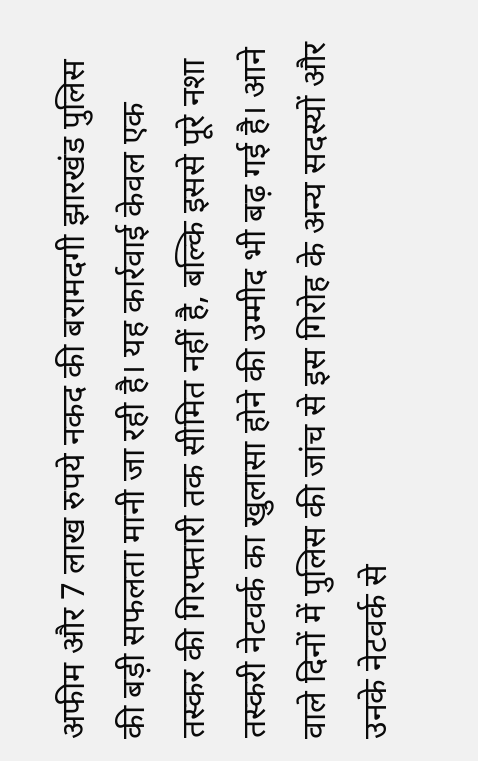अफीम और 7 लाख रुपये नकद की बरामदगी झारखंड पुलिस की बड़ी सफलता मानी जा रही है। यह कार्रवाई केवल एक तस्कर की गिरफ्तारी तक सीमित नहीं है, बल्कि इससे पूरे नशा तस्करी नेटवर्क का खुलासा होने की उम्मीद भी बढ़ गई है। आने वाले दिनों में पुलिस की जांच से इस गिरोह के अन्य सदस्यों और उनके नेटवर्क से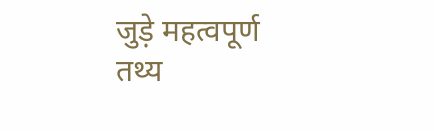जुड़े महत्वपूर्ण तथ्य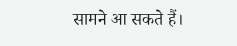सामने आ सकते हैं।